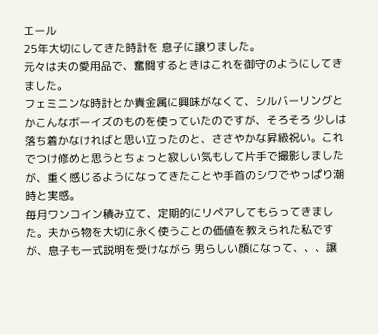エール
25年大切にしてきた時計を 息子に譲りました。
元々は夫の愛用品で、奮闘するときはこれを御守のようにしてきました。
フェミニンな時計とか貴金属に興味がなくて、シルバーリングとかこんなボーイズのものを使っていたのですが、そろそろ 少しは落ち着かなければと思い立ったのと、ささやかな昇級祝い。これでつけ修めと思うとちょっと寂しい気もして片手で撮影しましたが、重く感じるようになってきたことや手首のシワでやっぱり潮時と実感。
毎月ワンコイン積み立て、定期的にリペアしてもらってきました。夫から物を大切に永く使うことの価値を教えられた私ですが、息子も一式説明を受けながら 男らしい顔になって、、、譲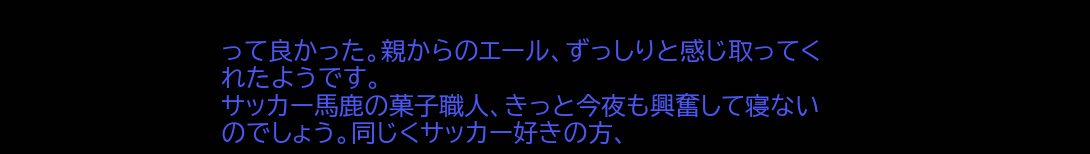って良かった。親からのエール、ずっしりと感じ取ってくれたようです。
サッカー馬鹿の菓子職人、きっと今夜も興奮して寝ないのでしょう。同じくサッカー好きの方、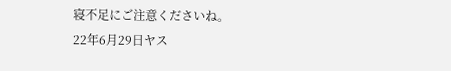寝不足にご注意くださいね。
22年6月29日ヤス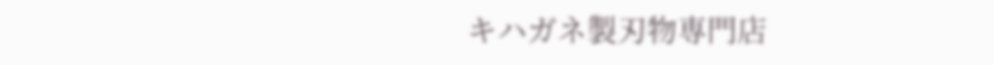キハガネ製刃物専門店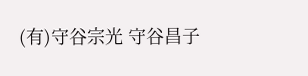(有)守谷宗光 守谷昌子